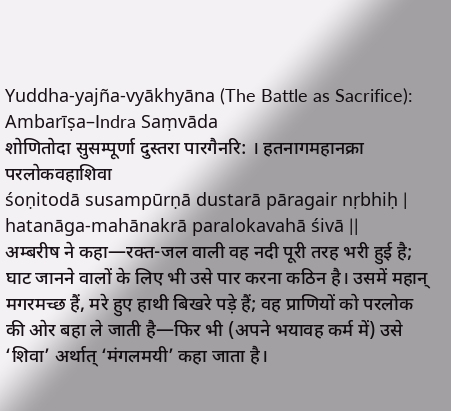Yuddha-yajña-vyākhyāna (The Battle as Sacrifice): Ambarīṣa–Indra Saṃvāda
शोणितोदा सुसम्पूर्णा दुस्तरा पारगैनरि: । हतनागमहानक्रा परलोकवहाशिवा
śoṇitodā susampūrṇā dustarā pāragair nṛbhiḥ | hatanāga-mahānakrā paralokavahā śivā ||
अम्बरीष ने कहा—रक्त-जल वाली वह नदी पूरी तरह भरी हुई है; घाट जानने वालों के लिए भी उसे पार करना कठिन है। उसमें महान् मगरमच्छ हैं, मरे हुए हाथी बिखरे पड़े हैं; वह प्राणियों को परलोक की ओर बहा ले जाती है—फिर भी (अपने भयावह कर्म में) उसे ‘शिवा’ अर्थात् ‘मंगलमयी’ कहा जाता है।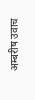अम्बरीष उवाच